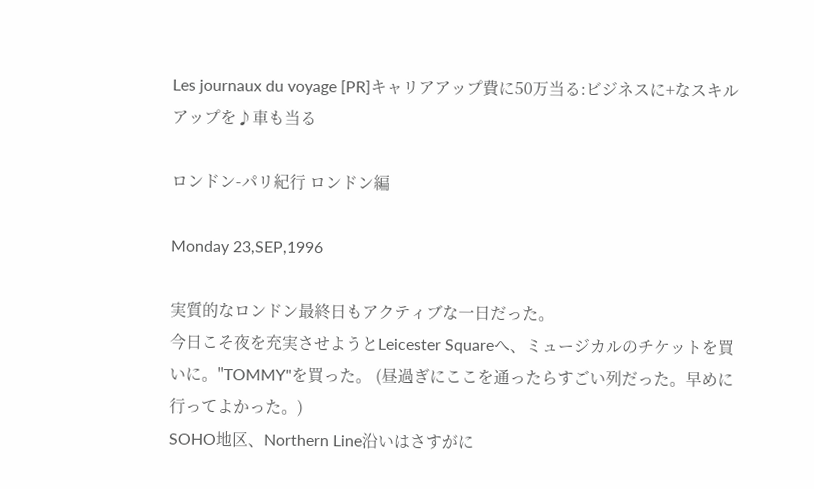Les journaux du voyage [PR]キャリアアップ費に50万当る:ビジネスに+なスキルアップを♪車も当る

ロンドン-パリ紀行 ロンドン編

Monday 23,SEP,1996

実質的なロンドン最終日もアクティブな一日だった。
今日こそ夜を充実させようとLeicester Squareへ、ミュージカルのチケットを買いに。"TOMMY"を買った。 (昼過ぎにここを通ったらすごい列だった。早めに行ってよかった。)
SOHO地区、Northern Line沿いはさすがに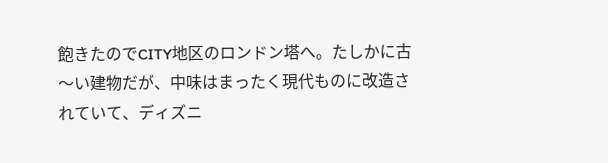飽きたのでCITY地区のロンドン塔へ。たしかに古〜い建物だが、中味はまったく現代ものに改造されていて、ディズニ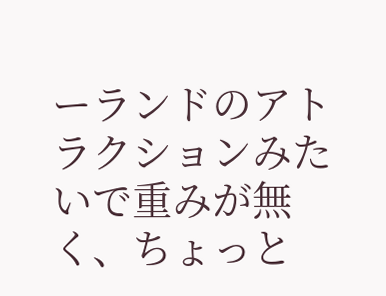ーランドのアトラクションみたいで重みが無く、ちょっと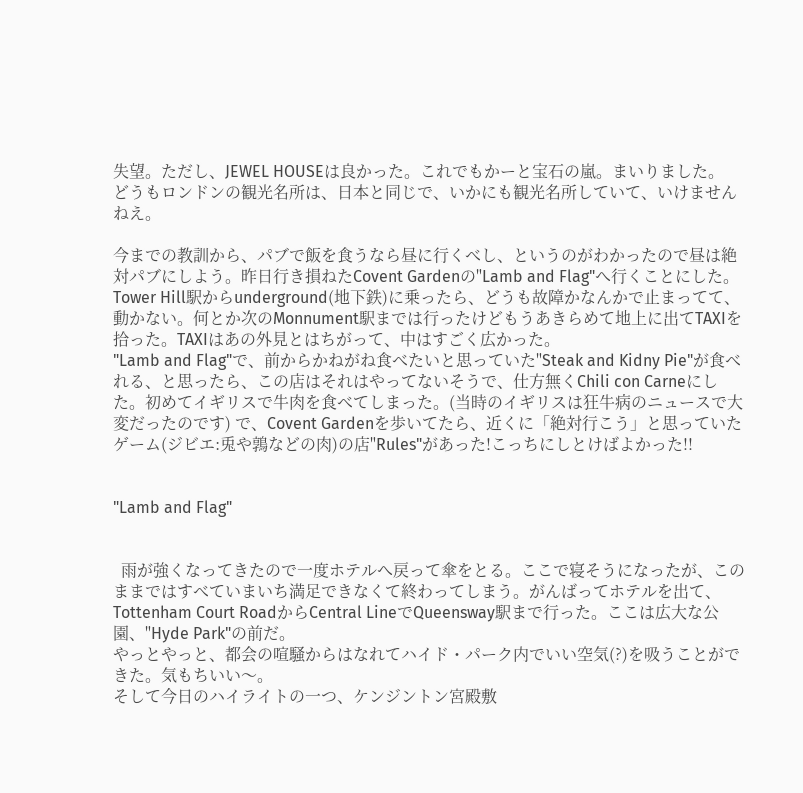失望。ただし、JEWEL HOUSEは良かった。これでもかーと宝石の嵐。まいりました。
どうもロンドンの観光名所は、日本と同じで、いかにも観光名所していて、いけませんねえ。

今までの教訓から、パブで飯を食うなら昼に行くべし、というのがわかったので昼は絶対パブにしよう。昨日行き損ねたCovent Gardenの"Lamb and Flag"へ行くことにした。Tower Hill駅からunderground(地下鉄)に乗ったら、どうも故障かなんかで止まってて、動かない。何とか次のMonnument駅までは行ったけどもうあきらめて地上に出てTAXIを拾った。TAXIはあの外見とはちがって、中はすごく広かった。
"Lamb and Flag"で、前からかねがね食べたいと思っていた"Steak and Kidny Pie"が食べれる、と思ったら、この店はそれはやってないそうで、仕方無くChili con Carneにした。初めてイギリスで牛肉を食べてしまった。(当時のイギリスは狂牛病のニュースで大変だったのです) で、Covent Gardenを歩いてたら、近くに「絶対行こう」と思っていたゲーム(ジビエ:兎や鶉などの肉)の店"Rules"があった!こっちにしとけばよかった!!


"Lamb and Flag"


  雨が強くなってきたので一度ホテルへ戻って傘をとる。ここで寝そうになったが、このままではすべていまいち満足できなくて終わってしまう。がんばってホテルを出て、Tottenham Court RoadからCentral LineでQueensway駅まで行った。ここは広大な公園、"Hyde Park"の前だ。
やっとやっと、都会の喧騒からはなれてハイド・パーク内でいい空気(?)を吸うことができた。気もちいい〜。
そして今日のハイライトの一つ、ケンジントン宮殿敷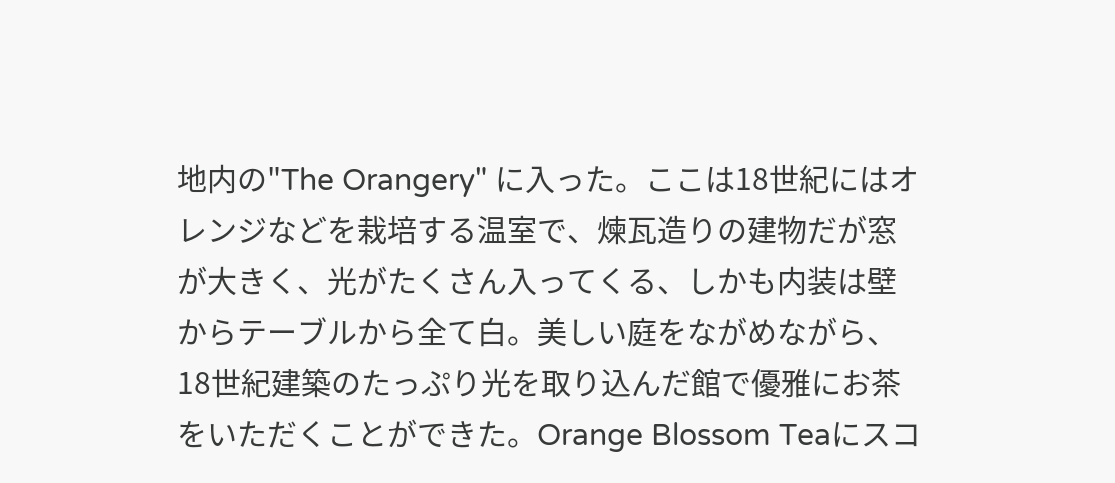地内の"The Orangery" に入った。ここは18世紀にはオレンジなどを栽培する温室で、煉瓦造りの建物だが窓が大きく、光がたくさん入ってくる、しかも内装は壁からテーブルから全て白。美しい庭をながめながら、18世紀建築のたっぷり光を取り込んだ館で優雅にお茶をいただくことができた。Orange Blossom Teaにスコ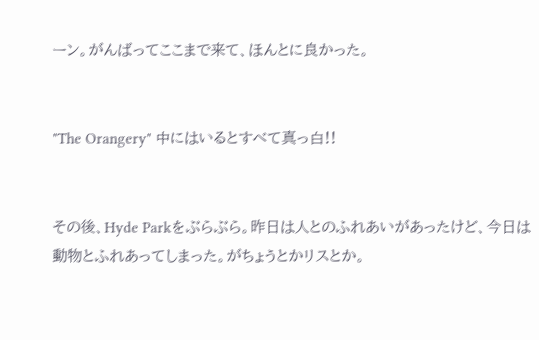ーン。がんばってここまで来て、ほんとに良かった。


"The Orangery" 中にはいるとすべて真っ白!!


その後、Hyde Parkをぶらぶら。昨日は人とのふれあいがあったけど、今日は動物とふれあってしまった。がちょうとかリスとか。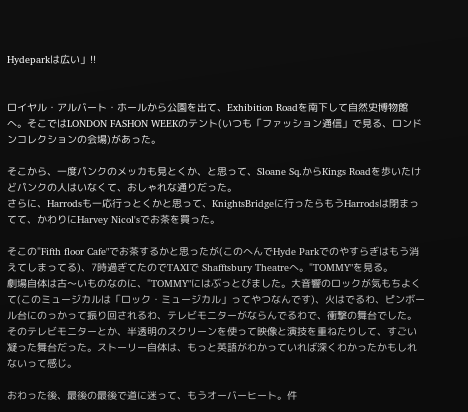Hydeparkは広い」!!


ロイヤル・アルバート・ホールから公園を出て、Exhibition Roadを南下して自然史博物館へ。そこではLONDON FASHON WEEKのテント(いつも「ファッション通信」で見る、ロンドンコレクションの会場)があった。

そこから、一度パンクのメッカも見とくか、と思って、Sloane Sq.からKings Roadを歩いたけどパンクの人はいなくて、おしゃれな通りだった。
さらに、Harrodsも一応行っとくかと思って、KnightsBridgeに行ったらもうHarrodsは閉まってて、かわりにHarvey Nicol'sでお茶を買った。

そこの"Fifth floor Cafe"でお茶するかと思ったが(このへんでHyde Parkでのやすらぎはもう消えてしまってる)、7時過ぎてたのでTAXIで Shafftsbury Theatreへ。"TOMMY"を見る。
劇場自体は古〜いものなのに、"TOMMY"にはぶっとびました。大音響のロックが気もちよくて(このミュージカルは「ロック・ミュージカル」ってやつなんです)、火はでるわ、ピンボール台にのっかって振り回されるわ、テレビモニターがならんでるわで、衝撃の舞台でした。そのテレビモニターとか、半透明のスクリーンを使って映像と演技を重ねたりして、すごい凝った舞台だった。ストーリー自体は、もっと英語がわかっていれば深くわかったかもしれないって感じ。

おわった後、最後の最後で道に迷って、もうオーバーヒート。件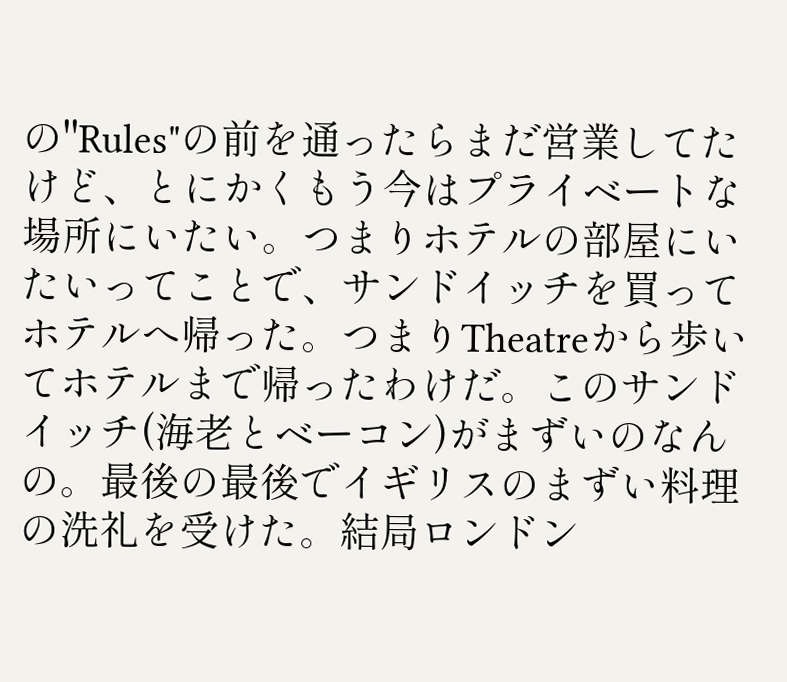の"Rules"の前を通ったらまだ営業してたけど、とにかくもう今はプライベートな場所にいたい。つまりホテルの部屋にいたいってことで、サンドイッチを買ってホテルへ帰った。つまりTheatreから歩いてホテルまで帰ったわけだ。このサンドイッチ(海老とベーコン)がまずいのなんの。最後の最後でイギリスのまずい料理の洗礼を受けた。結局ロンドン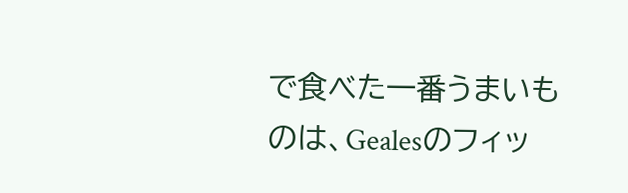で食べた一番うまいものは、Gealesのフィッ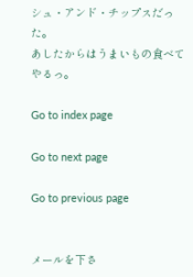シュ・アンド・チップスだった。
あしたからはうまいもの食べてやるっ。

Go to index page

Go to next page

Go to previous page


メールを下さ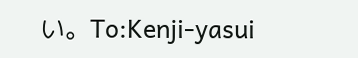い。To:Kenji-yasui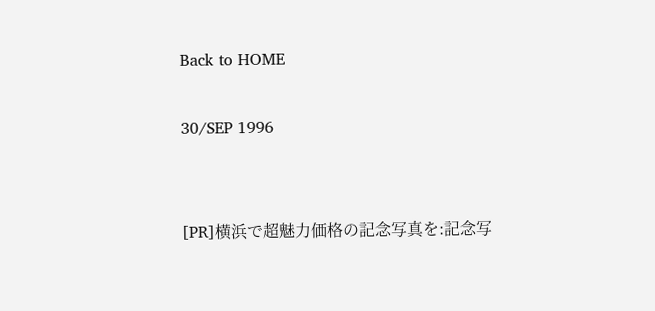Back to HOME

30/SEP 1996


[PR]横浜で超魅力価格の記念写真を:記念写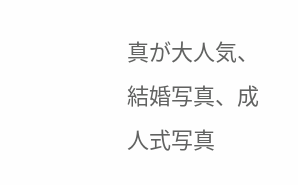真が大人気、結婚写真、成人式写真